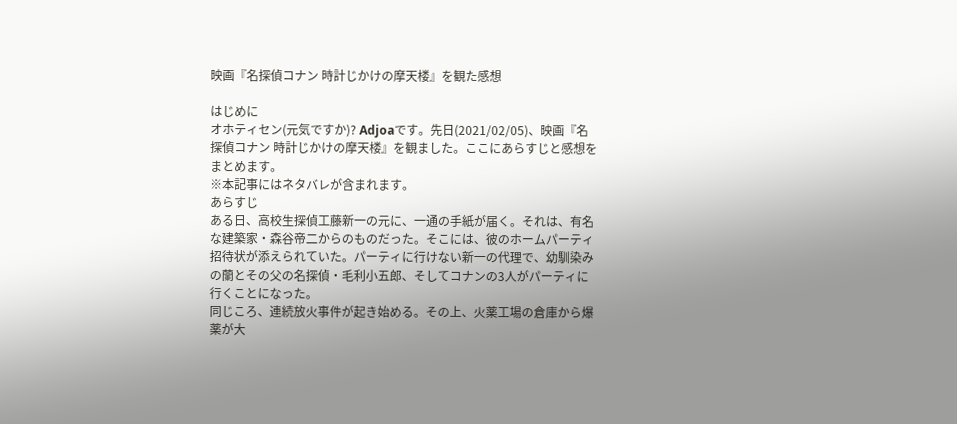映画『名探偵コナン 時計じかけの摩天楼』を観た感想

はじめに
オホティセン(元気ですか)? Adjoaです。先日(2021/02/05)、映画『名探偵コナン 時計じかけの摩天楼』を観ました。ここにあらすじと感想をまとめます。
※本記事にはネタバレが含まれます。
あらすじ
ある日、高校生探偵工藤新一の元に、一通の手紙が届く。それは、有名な建築家・森谷帝二からのものだった。そこには、彼のホームパーティ招待状が添えられていた。パーティに行けない新一の代理で、幼馴染みの蘭とその父の名探偵・毛利小五郎、そしてコナンの3人がパーティに行くことになった。
同じころ、連続放火事件が起き始める。その上、火薬工場の倉庫から爆薬が大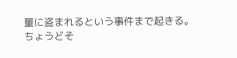量に盗まれるという事件まで起きる。
ちょうどそ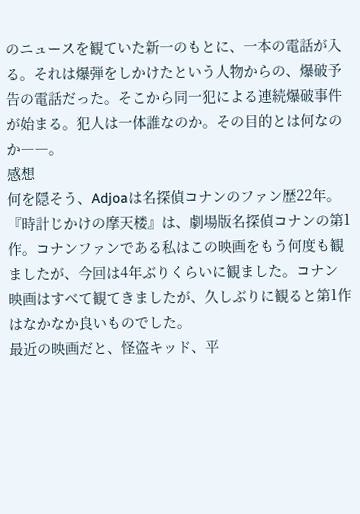のニュースを観ていた新一のもとに、一本の電話が入る。それは爆弾をしかけたという人物からの、爆破予告の電話だった。そこから同一犯による連続爆破事件が始まる。犯人は一体誰なのか。その目的とは何なのか――。
感想
何を隠そう、Adjoaは名探偵コナンのファン歴22年。
『時計じかけの摩天楼』は、劇場版名探偵コナンの第1作。コナンファンである私はこの映画をもう何度も観ましたが、今回は4年ぶりくらいに観ました。コナン映画はすべて観てきましたが、久しぶりに観ると第1作はなかなか良いものでした。
最近の映画だと、怪盗キッド、平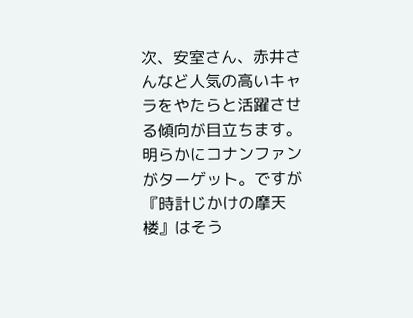次、安室さん、赤井さんなど人気の高いキャラをやたらと活躍させる傾向が目立ちます。明らかにコナンファンがターゲット。ですが『時計じかけの摩天楼』はそう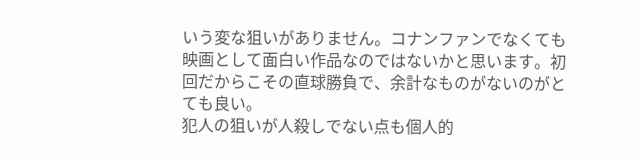いう変な狙いがありません。コナンファンでなくても映画として面白い作品なのではないかと思います。初回だからこその直球勝負で、余計なものがないのがとても良い。
犯人の狙いが人殺しでない点も個人的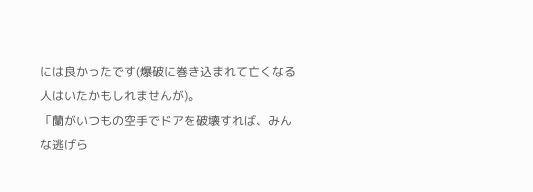には良かったです(爆破に巻き込まれて亡くなる人はいたかもしれませんが)。
「蘭がいつもの空手でドアを破壊すれば、みんな逃げら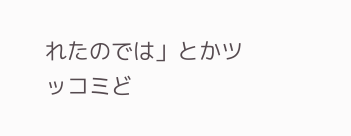れたのでは」とかツッコミど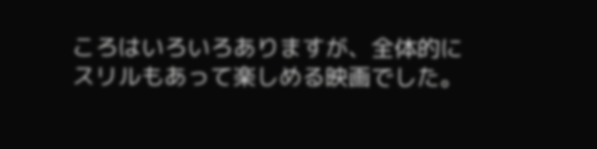ころはいろいろありますが、全体的にスリルもあって楽しめる映画でした。